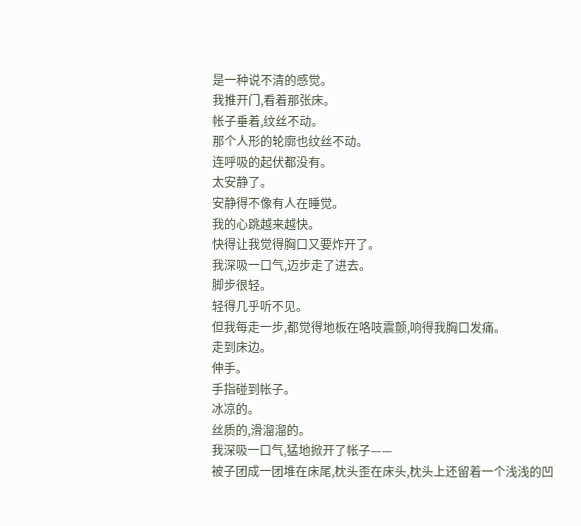是一种说不清的感觉。
我推开门,看着那张床。
帐子垂着,纹丝不动。
那个人形的轮廓也纹丝不动。
连呼吸的起伏都没有。
太安静了。
安静得不像有人在睡觉。
我的心跳越来越快。
快得让我觉得胸口又要炸开了。
我深吸一口气,迈步走了进去。
脚步很轻。
轻得几乎听不见。
但我每走一步,都觉得地板在咯吱震颤,响得我胸口发痛。
走到床边。
伸手。
手指碰到帐子。
冰凉的。
丝质的,滑溜溜的。
我深吸一口气,猛地掀开了帐子——
被子团成一团堆在床尾,枕头歪在床头,枕头上还留着一个浅浅的凹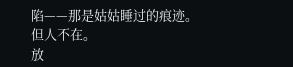陷——那是姑姑睡过的痕迹。
但人不在。
放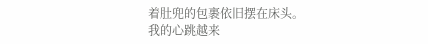着肚兜的包裹依旧摆在床头。
我的心跳越来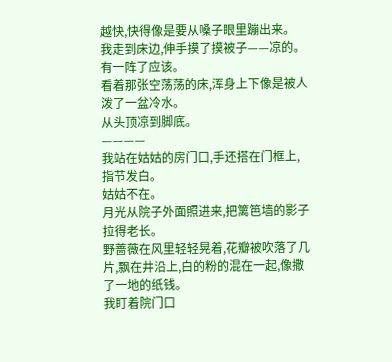越快,快得像是要从嗓子眼里蹦出来。
我走到床边,伸手摸了摸被子——凉的。
有一阵了应该。
看着那张空荡荡的床,浑身上下像是被人泼了一盆冷水。
从头顶凉到脚底。
————
我站在姑姑的房门口,手还搭在门框上,指节发白。
姑姑不在。
月光从院子外面照进来,把篱笆墙的影子拉得老长。
野蔷薇在风里轻轻晃着,花瓣被吹落了几片,飘在井沿上,白的粉的混在一起,像撒了一地的纸钱。
我盯着院门口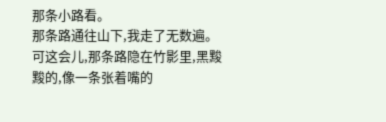那条小路看。
那条路通往山下,我走了无数遍。
可这会儿,那条路隐在竹影里,黑黢黢的,像一条张着嘴的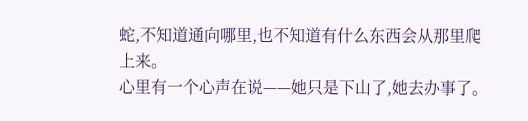蛇,不知道通向哪里,也不知道有什么东西会从那里爬上来。
心里有一个心声在说——她只是下山了,她去办事了。